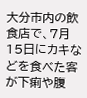大分市内の飲食店で、7月15日にカキなどを食べた客が下痢や腹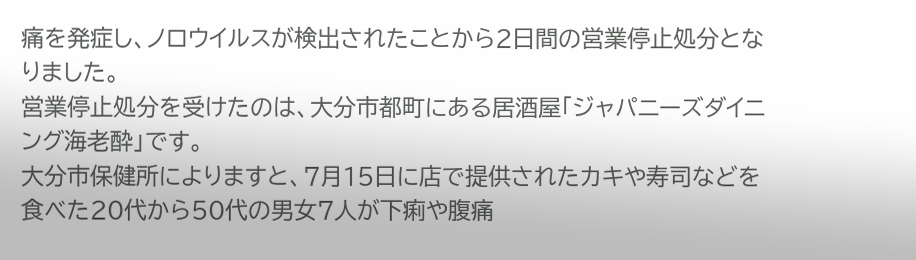痛を発症し、ノロウイルスが検出されたことから2日間の営業停止処分となりました。
営業停止処分を受けたのは、大分市都町にある居酒屋「ジャパニーズダイニング海老酔」です。
大分市保健所によりますと、7月15日に店で提供されたカキや寿司などを食べた20代から50代の男女7人が下痢や腹痛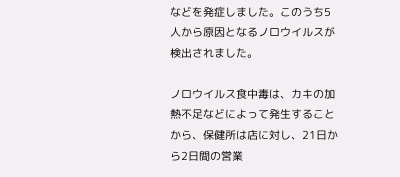などを発症しました。このうち5人から原因となるノロウイルスが検出されました。

ノロウイルス食中毒は、カキの加熱不足などによって発生することから、保健所は店に対し、21日から2日間の営業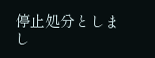停止処分としまし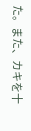た。また、カキを十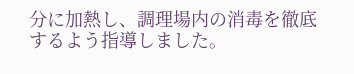分に加熱し、調理場内の消毒を徹底するよう指導しました。